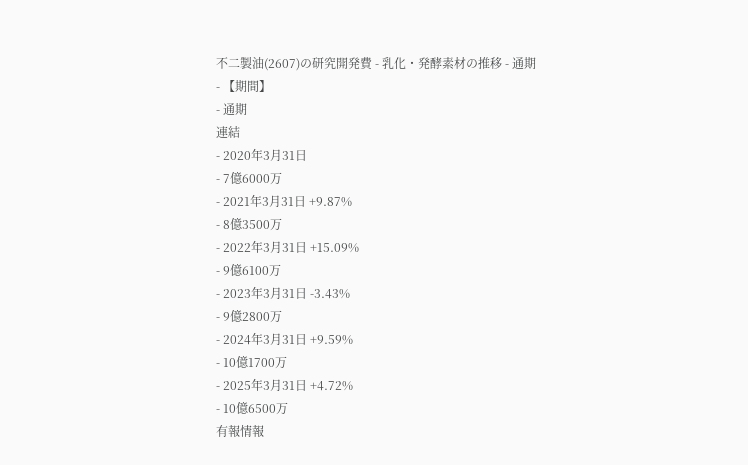不二製油(2607)の研究開発費 - 乳化・発酵素材の推移 - 通期
- 【期間】
- 通期
連結
- 2020年3月31日
- 7億6000万
- 2021年3月31日 +9.87%
- 8億3500万
- 2022年3月31日 +15.09%
- 9億6100万
- 2023年3月31日 -3.43%
- 9億2800万
- 2024年3月31日 +9.59%
- 10億1700万
- 2025年3月31日 +4.72%
- 10億6500万
有報情報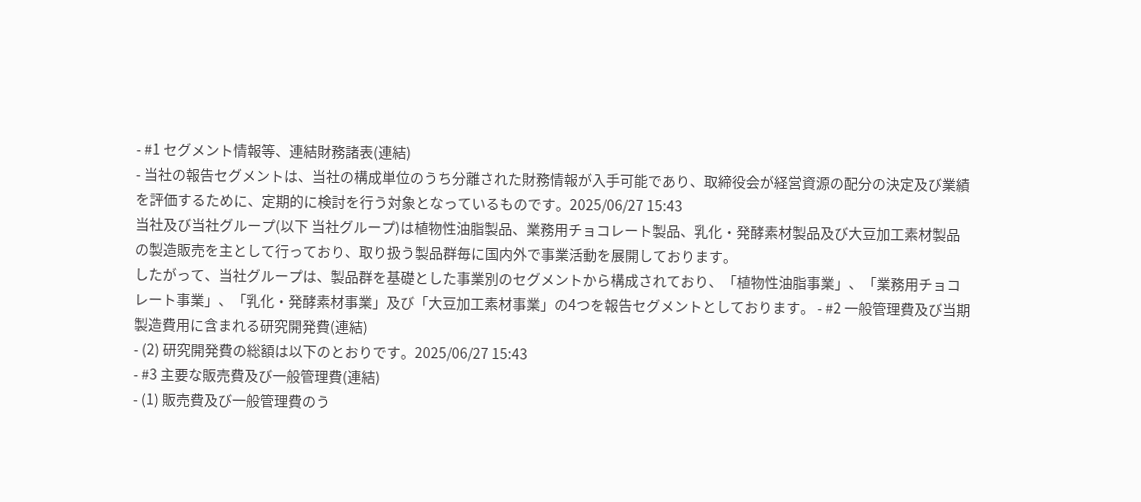- #1 セグメント情報等、連結財務諸表(連結)
- 当社の報告セグメントは、当社の構成単位のうち分離された財務情報が入手可能であり、取締役会が経営資源の配分の決定及び業績を評価するために、定期的に検討を行う対象となっているものです。2025/06/27 15:43
当社及び当社グループ(以下 当社グループ)は植物性油脂製品、業務用チョコレート製品、乳化・発酵素材製品及び大豆加工素材製品の製造販売を主として行っており、取り扱う製品群毎に国内外で事業活動を展開しております。
したがって、当社グループは、製品群を基礎とした事業別のセグメントから構成されており、「植物性油脂事業」、「業務用チョコレート事業」、「乳化・発酵素材事業」及び「大豆加工素材事業」の4つを報告セグメントとしております。 - #2 一般管理費及び当期製造費用に含まれる研究開発費(連結)
- (2) 研究開発費の総額は以下のとおりです。2025/06/27 15:43
- #3 主要な販売費及び一般管理費(連結)
- (1) 販売費及び一般管理費のう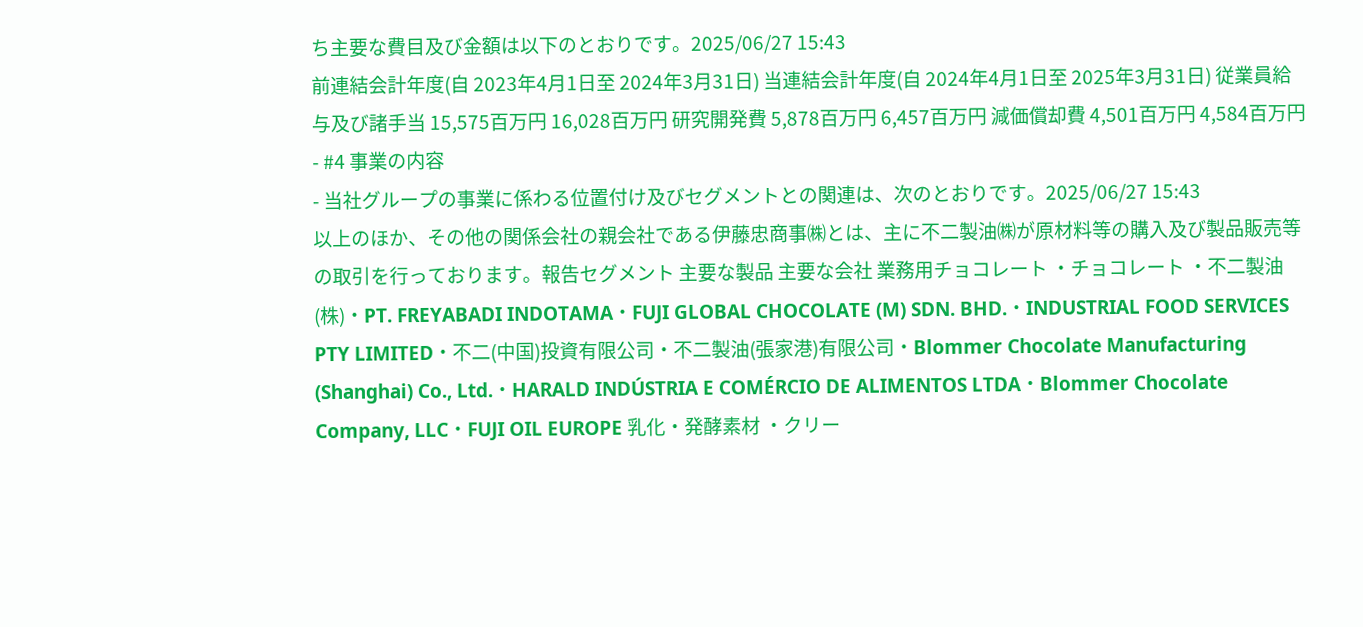ち主要な費目及び金額は以下のとおりです。2025/06/27 15:43
前連結会計年度(自 2023年4月1日至 2024年3月31日) 当連結会計年度(自 2024年4月1日至 2025年3月31日) 従業員給与及び諸手当 15,575百万円 16,028百万円 研究開発費 5,878百万円 6,457百万円 減価償却費 4,501百万円 4,584百万円 - #4 事業の内容
- 当社グループの事業に係わる位置付け及びセグメントとの関連は、次のとおりです。2025/06/27 15:43
以上のほか、その他の関係会社の親会社である伊藤忠商事㈱とは、主に不二製油㈱が原材料等の購入及び製品販売等の取引を行っております。報告セグメント 主要な製品 主要な会社 業務用チョコレート ・チョコレート ・不二製油(株)・PT. FREYABADI INDOTAMA・FUJI GLOBAL CHOCOLATE (M) SDN. BHD.・INDUSTRIAL FOOD SERVICES PTY LIMITED・不二(中国)投資有限公司・不二製油(張家港)有限公司・Blommer Chocolate Manufacturing (Shanghai) Co., Ltd.・HARALD INDÚSTRIA E COMÉRCIO DE ALIMENTOS LTDA・Blommer Chocolate Company, LLC・FUJI OIL EUROPE 乳化・発酵素材 ・クリー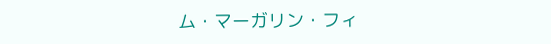ム・マーガリン・フィ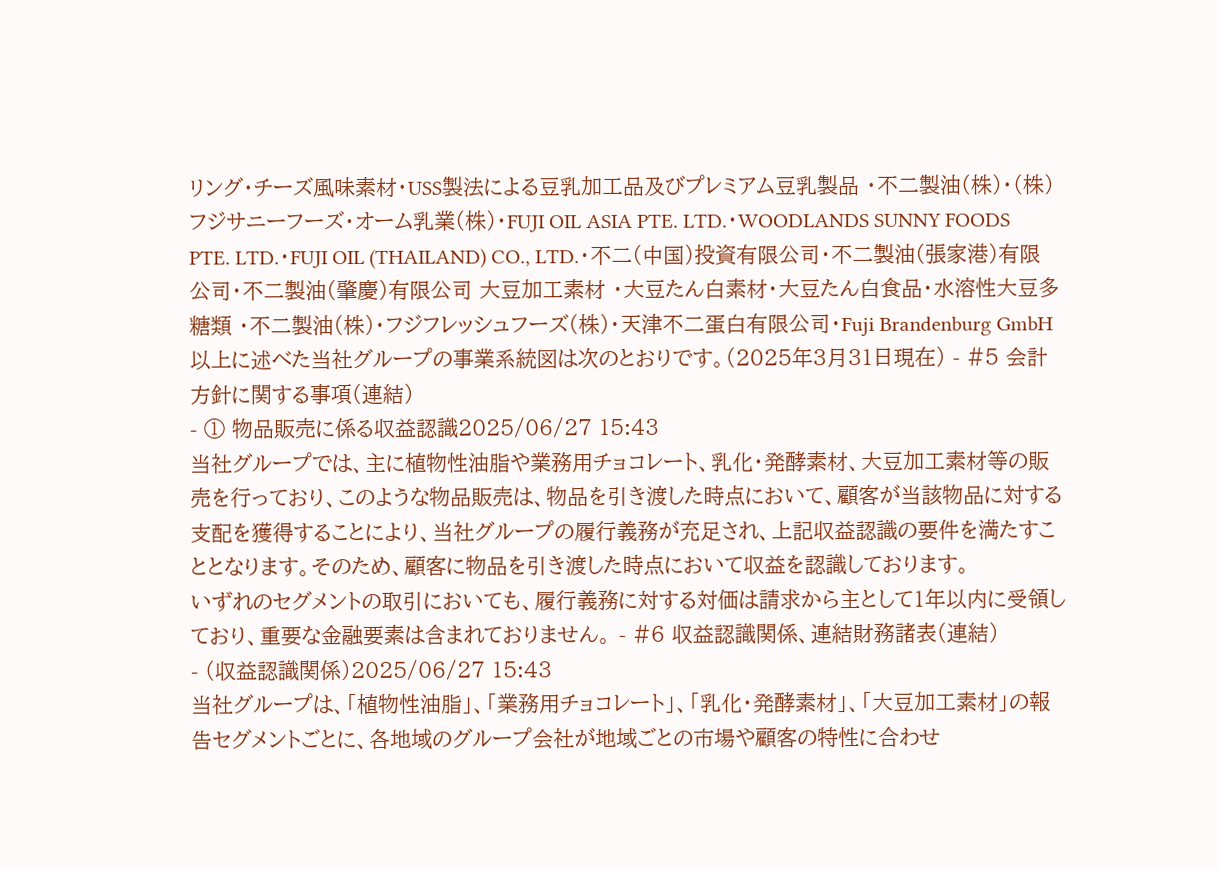リング・チーズ風味素材・USS製法による豆乳加工品及びプレミアム豆乳製品 ・不二製油(株)・(株)フジサニーフーズ・オーム乳業(株)・FUJI OIL ASIA PTE. LTD.・WOODLANDS SUNNY FOODS PTE. LTD.・FUJI OIL (THAILAND) CO., LTD.・不二(中国)投資有限公司・不二製油(張家港)有限公司・不二製油(肇慶)有限公司 大豆加工素材 ・大豆たん白素材・大豆たん白食品・水溶性大豆多糖類 ・不二製油(株)・フジフレッシュフーズ(株)・天津不二蛋白有限公司・Fuji Brandenburg GmbH
以上に述べた当社グループの事業系統図は次のとおりです。(2025年3月31日現在) - #5 会計方針に関する事項(連結)
- ① 物品販売に係る収益認識2025/06/27 15:43
当社グループでは、主に植物性油脂や業務用チョコレート、乳化・発酵素材、大豆加工素材等の販売を行っており、このような物品販売は、物品を引き渡した時点において、顧客が当該物品に対する支配を獲得することにより、当社グループの履行義務が充足され、上記収益認識の要件を満たすこととなります。そのため、顧客に物品を引き渡した時点において収益を認識しております。
いずれのセグメントの取引においても、履行義務に対する対価は請求から主として1年以内に受領しており、重要な金融要素は含まれておりません。 - #6 収益認識関係、連結財務諸表(連結)
- (収益認識関係)2025/06/27 15:43
当社グループは、「植物性油脂」、「業務用チョコレート」、「乳化・発酵素材」、「大豆加工素材」の報告セグメントごとに、各地域のグループ会社が地域ごとの市場や顧客の特性に合わせ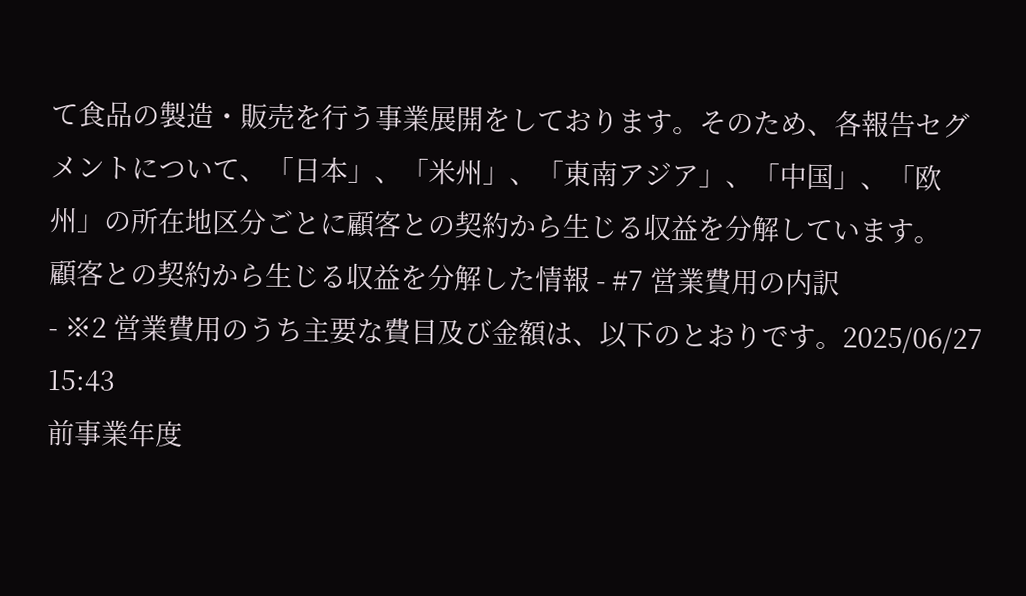て食品の製造・販売を行う事業展開をしております。そのため、各報告セグメントについて、「日本」、「米州」、「東南アジア」、「中国」、「欧州」の所在地区分ごとに顧客との契約から生じる収益を分解しています。
顧客との契約から生じる収益を分解した情報 - #7 営業費用の内訳
- ※2 営業費用のうち主要な費目及び金額は、以下のとおりです。2025/06/27 15:43
前事業年度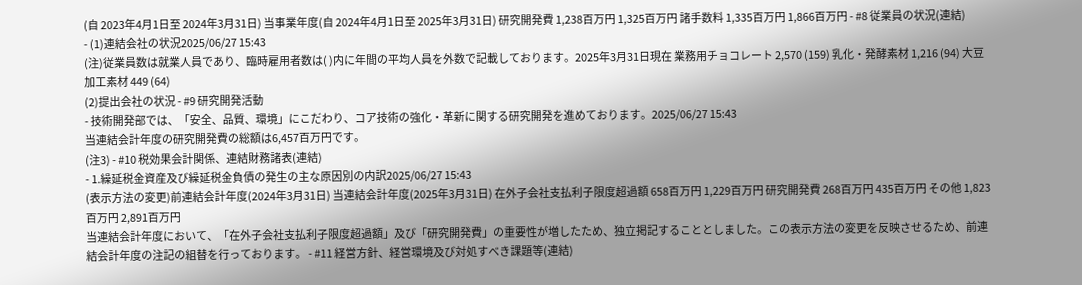(自 2023年4月1日至 2024年3月31日) 当事業年度(自 2024年4月1日至 2025年3月31日) 研究開発費 1,238百万円 1,325百万円 諸手数料 1,335百万円 1,866百万円 - #8 従業員の状況(連結)
- (1)連結会社の状況2025/06/27 15:43
(注)従業員数は就業人員であり、臨時雇用者数は( )内に年間の平均人員を外数で記載しております。2025年3月31日現在 業務用チョコレート 2,570 (159) 乳化・発酵素材 1,216 (94) 大豆加工素材 449 (64)
(2)提出会社の状況 - #9 研究開発活動
- 技術開発部では、「安全、品質、環境」にこだわり、コア技術の強化・革新に関する研究開発を進めております。2025/06/27 15:43
当連結会計年度の研究開発費の総額は6,457百万円です。
(注3) - #10 税効果会計関係、連結財務諸表(連結)
- 1.繰延税金資産及び繰延税金負債の発生の主な原因別の内訳2025/06/27 15:43
(表示方法の変更)前連結会計年度(2024年3月31日) 当連結会計年度(2025年3月31日) 在外子会社支払利子限度超過額 658百万円 1,229百万円 研究開発費 268百万円 435百万円 その他 1,823百万円 2,891百万円
当連結会計年度において、「在外子会社支払利子限度超過額」及び「研究開発費」の重要性が増したため、独立掲記することとしました。この表示方法の変更を反映させるため、前連結会計年度の注記の組替を行っております。 - #11 経営方針、経営環境及び対処すべき課題等(連結)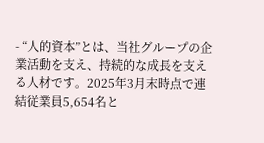- “人的資本”とは、当社グループの企業活動を支え、持続的な成長を支える人材です。2025年3月末時点で連結従業員5,654名と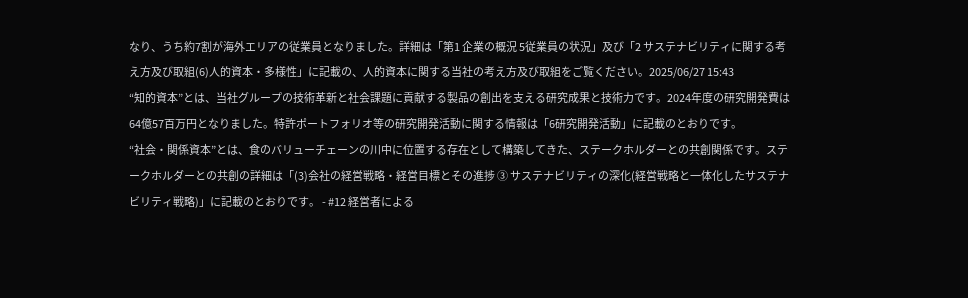なり、うち約7割が海外エリアの従業員となりました。詳細は「第1 企業の概況 5従業員の状況」及び「2 サステナビリティに関する考え方及び取組(6)人的資本・多様性」に記載の、人的資本に関する当社の考え方及び取組をご覧ください。2025/06/27 15:43
“知的資本”とは、当社グループの技術革新と社会課題に貢献する製品の創出を支える研究成果と技術力です。2024年度の研究開発費は64億57百万円となりました。特許ポートフォリオ等の研究開発活動に関する情報は「6研究開発活動」に記載のとおりです。
“社会・関係資本”とは、食のバリューチェーンの川中に位置する存在として構築してきた、ステークホルダーとの共創関係です。ステークホルダーとの共創の詳細は「(3)会社の経営戦略・経営目標とその進捗 ③ サステナビリティの深化(経営戦略と一体化したサステナビリティ戦略)」に記載のとおりです。 - #12 経営者による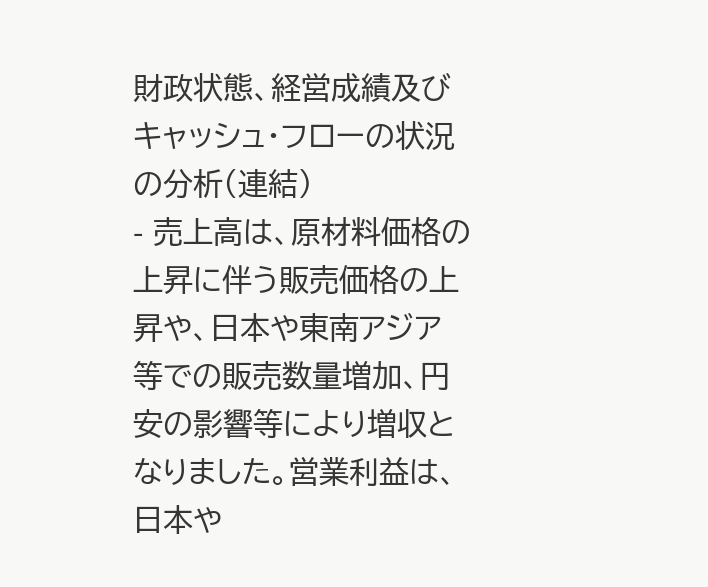財政状態、経営成績及びキャッシュ・フローの状況の分析(連結)
- 売上高は、原材料価格の上昇に伴う販売価格の上昇や、日本や東南アジア等での販売数量増加、円安の影響等により増収となりました。営業利益は、日本や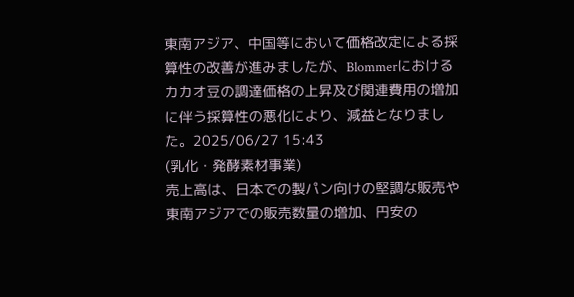東南アジア、中国等において価格改定による採算性の改善が進みましたが、Blommerにおけるカカオ豆の調達価格の上昇及び関連費用の増加に伴う採算性の悪化により、減益となりました。2025/06/27 15:43
(乳化・発酵素材事業)
売上高は、日本での製パン向けの堅調な販売や東南アジアでの販売数量の増加、円安の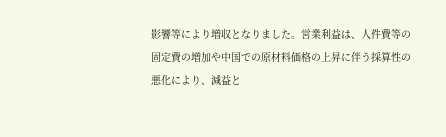影響等により増収となりました。営業利益は、人件費等の固定費の増加や中国での原材料価格の上昇に伴う採算性の悪化により、減益と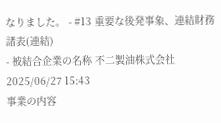なりました。 - #13 重要な後発事象、連結財務諸表(連結)
- 被結合企業の名称 不二製油株式会社2025/06/27 15:43
事業の内容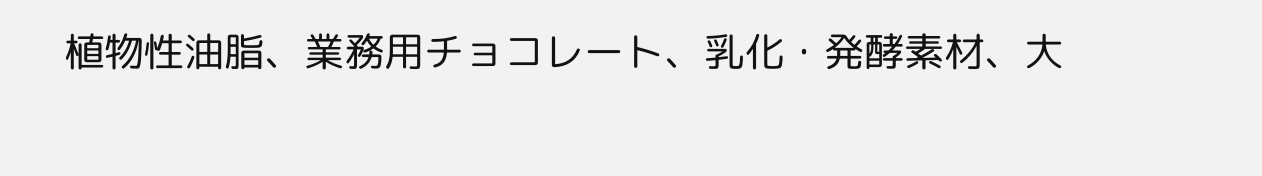植物性油脂、業務用チョコレート、乳化・発酵素材、大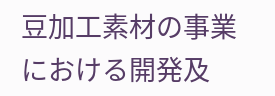豆加工素材の事業における開発及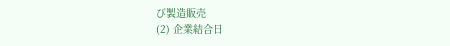び製造販売
(2) 企業結合日